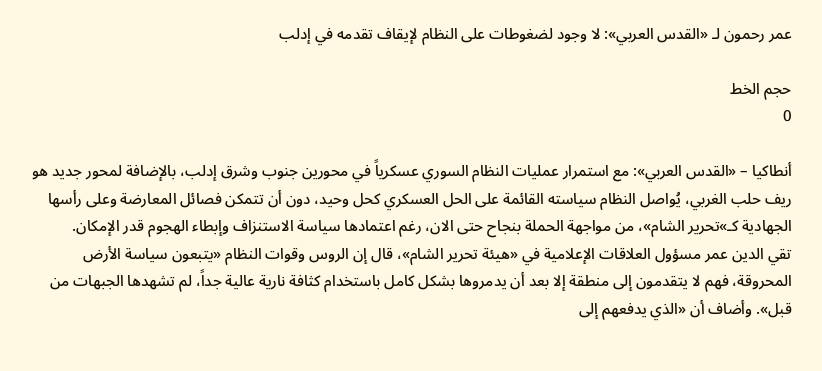عمر رحمون لـ «القدس العربي»: لا وجود لضغوطات على النظام لإيقاف تقدمه في إدلب

حجم الخط
0

أنطاكيا – «القدس العربي»: مع استمرار عمليات النظام السوري عسكرياً في محورين جنوب وشرق إدلب، بالإضافة لمحور جديد هو ريف حلب الغربي، يُواصل النظام سياسته القائمة على الحل العسكري كحل وحيد، دون أن تتمكن فصائل المعارضة وعلى رأسها الجهادية كـ»تحرير الشام»، من مواجهة الحملة بنجاح حتى الان، رغم اعتمادها سياسة الاستنزاف وإبطاء الهجوم قدر الإمكان.
تقي الدين عمر مسؤول العلاقات الإعلامية في «هيئة تحرير الشام»، قال إن الروس وقوات النظام «يتبعون سياسة الأرض المحروقة، فهم لا يتقدمون إلى منطقة إلا بعد أن يدمروها بشكل كامل باستخدام كثافة نارية عالية جداً، لم تشهدها الجبهات من قبل». وأضاف أن «الذي يدفعهم إلى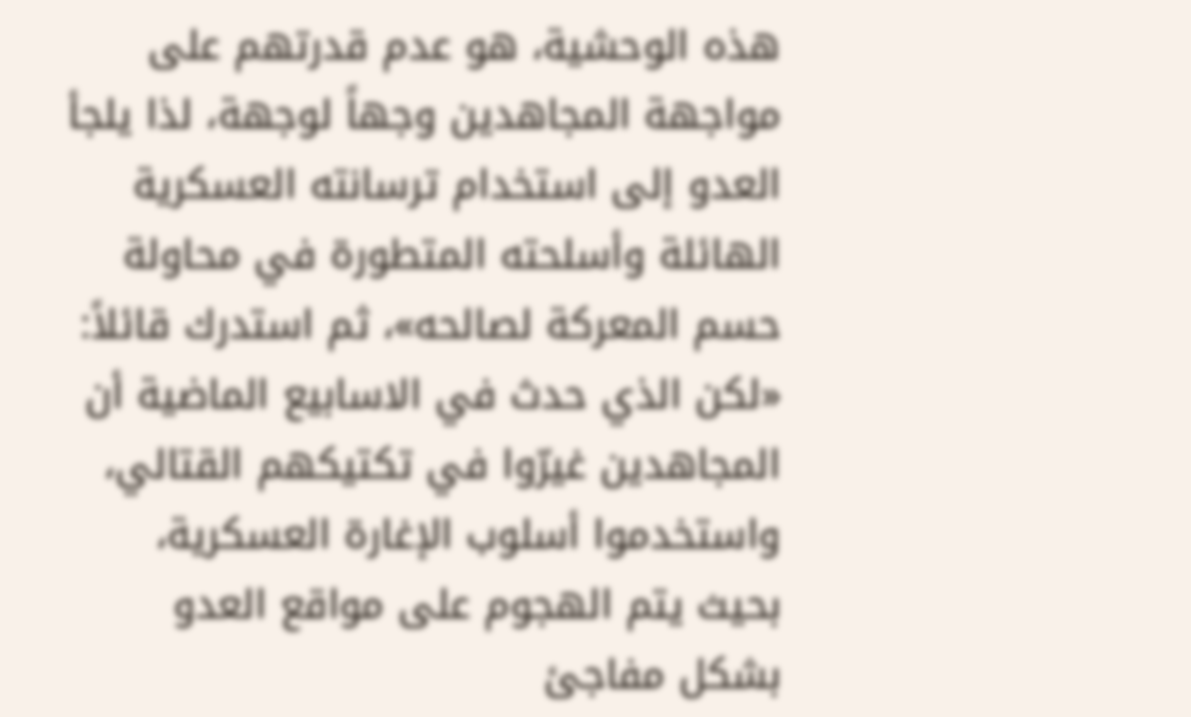هذه الوحشية، هو عدم قدرتهم على مواجهة المجاهدين وجهاً لوجهة، لذا يلجأ العدو إلى استخدام ترسانته العسكرية الهائلة وأسلحته المتطورة في محاولة حسم المعركة لصالحه»، ثم استدرك قائلاً: «لكن الذي حدث في الاسابيع الماضية أن المجاهدين غيرّوا في تكتيكهم القتالي، واستخدموا أسلوب الإغارة العسكرية، بحيث يتم الهجوم على مواقع العدو بشكل مفاجئ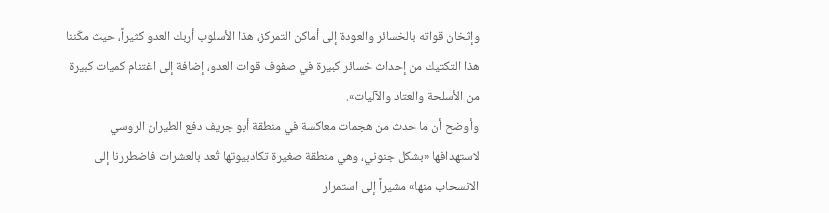وإثخان قواته بالخسائر والعودة إلى أماكن التمركز، هذا الأسلوب أربك العدو كثيراً، حيث مكّننا هذا التكتيك من إحداث خسائر كبيرة في صفوف قوات العدو، إضافة إلى اغتنام كميات كبيرة من الأسلحة والعتاد والآليات».
وأوضح أن ما حدث من هجمات معاكسة في منطقة أبو جريف دفع الطيران الروسي لاستهدافها «بشكل جنوني، وهي منطقة صغيرة تكادبيوتها تُعد بالعشرات فاضطررنا إلى الانسحاب منها» مشيراً إلى استمرار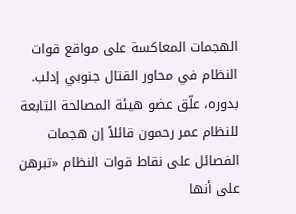الهجمات المعاكسة على مواقع قوات النظام في محاور القتال جنوبي إدلب.
بدوره، علّق عضو هيئة المصالحة التابعة للنظام عمر رحمون قائلاً إن هجمات الفصائل على نقاط قوات النظام «تبرهن على أنها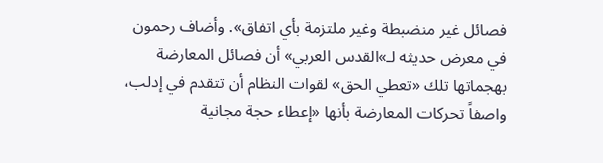فصائل غير منضبطة وغير ملتزمة بأي اتفاق». وأضاف رحمون في معرض حديثه لـ»القدس العربي» أن فصائل المعارضة بهجماتها تلك «تعطي الحق» لقوات النظام أن تتقدم في إدلب، واصفاً تحركات المعارضة بأنها «إعطاء حجة مجانية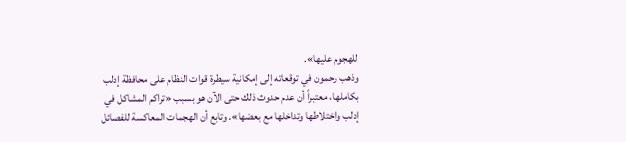للهجوم عليها».
وذهب رحمون في توقعاته إلى إمكانية سيطرة قوات النظام على محافظة إدلب بكاملها، معتبراً أن عدم حدوث ذلك حتى الآن هو بسبب «تراكم المشاكل في إدلب واختلاطها وتداخلها مع بعضها». وتابع أن الهجمات المعاكسة للفصائل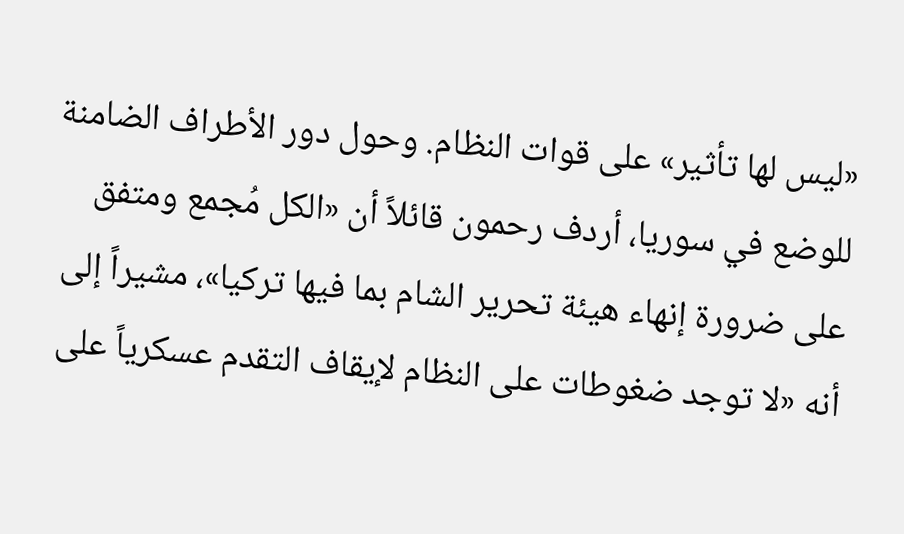«ليس لها تأثير» على قوات النظام. وحول دور الأطراف الضامنة للوضع في سوريا، أردف رحمون قائلاً أن «الكل مُجمع ومتفق على ضرورة إنهاء هيئة تحرير الشام بما فيها تركيا»، مشيراً إلى أنه «لا توجد ضغوطات على النظام لإيقاف التقدم عسكرياً على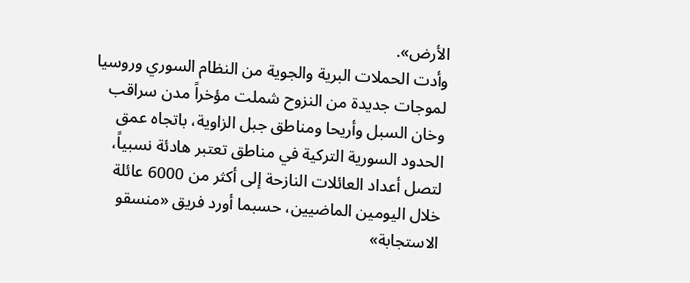الأرض».
وأدت الحملات البرية والجوية من النظام السوري وروسيا لموجات جديدة من النزوح شملت مؤخراً مدن سراقب وخان السبل وأريحا ومناطق جبل الزاوية، باتجاه عمق الحدود السورية التركية في مناطق تعتبر هادئة نسبياً، لتصل أعداد العائلات النازحة إلى أكثر من 6000 عائلة خلال اليومين الماضيين، حسبما أورد فريق «منسقو الاستجابة»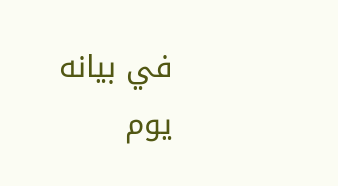في بيانه يوم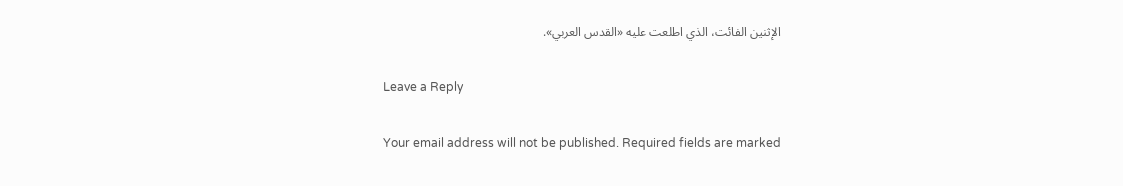الإثنين الفائت، الذي اطلعت عليه «القدس العربي».

Leave a Reply

Your email address will not be published. Required fields are marked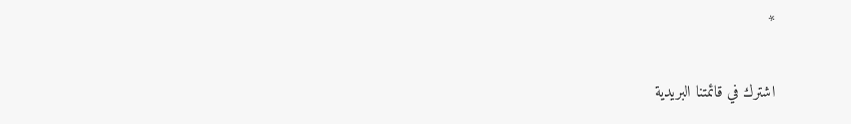*

اشترك في قائمتنا البريدية